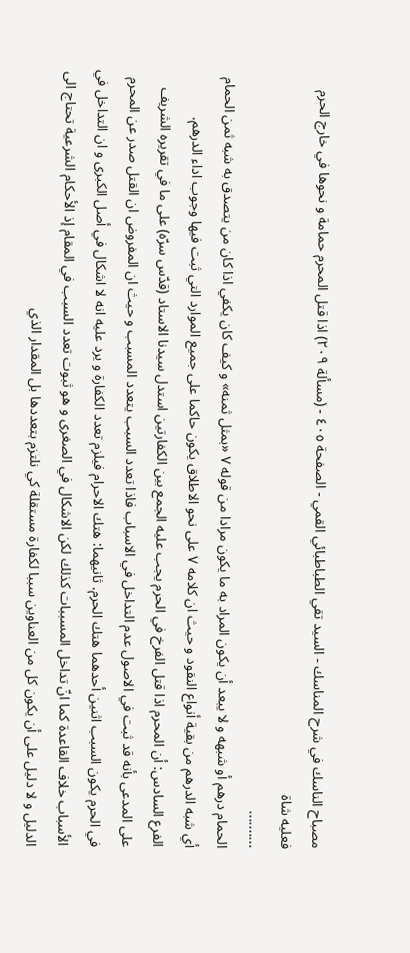مصباح الناسك في شرح المناسك - السيد تقي الطباطبائي القمي - الصفحة ٤٠٥ - (مسألة ٢٠٩) اذا قتل المحرم حمامة و نحوها في خارج الحرم فعليه شاة
..........
الحمام درهم أو شبهه و لا يبعد أن يكون المراد به ما يكون مرادا من قوله ٧ «بمثل ثمنه» و كيف كان يكفي اذا كان من يتصدق به شبه ثمن الحمام أي شبه الدرهم من بقية أنواع النقود و حيث ان كلامه ٧ على نحو الاطلاق يكون حاكما على جميع الموارد التي ثبت فيها وجوب اداء الدرهم.
الفرع السادس: أن المحرم اذا قتل الفرخ في الحرم يجب عليه الجمع بين الكفارتين استدل سيدنا الاستاد (قدّس سرّه) على ما في تقريره الشريف على المدعى بأنه قد ثبت في الاصول عدم التداخل في الاسباب فاذا تعدد السبب يتعدد المسبب و حيث ان المفروض ان القتل صدر عن المحرم في الحرم يكون السبب اثنين أحدهما هتك الحرم. ثانيهما: هتك الاحرام فيلزم تعدد الكفارة و يرد عليه انه لا اشكال في أصل الكبرى و ان التداخل في الأسباب خلاف القاعدة كما انّ تداخل المسببات كذلك لكن الاشكال في الصغرى و هو ثبوت تعدد السبب في المقام إذ الأحكام الشرعية تحتاج الى الدليل و لا دليل على أن يكون كل من العناوين سببا لكفارة مستقلة كي نلتزم بتعددها بل المقدار الذي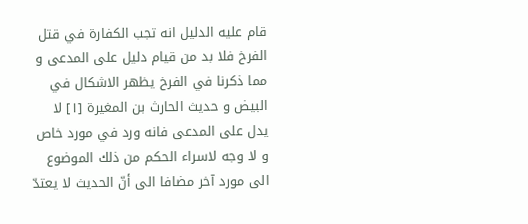قام عليه الدليل انه تجب الكفارة في قتل الفرخ فلا بد من قيام دليل على المدعى و مما ذكرنا في الفرخ يظهر الاشكال في البيض و حديث الحارث بن المغيرة [١] لا يدل على المدعى فانه ورد في مورد خاص و لا وجه لاسراء الحكم من ذلك الموضوع الى مورد آخر مضافا الى أنّ الحديث لا يعتدّ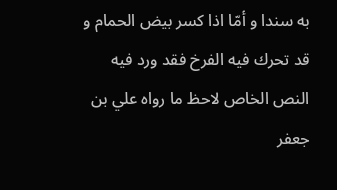به سندا و أمّا اذا كسر بيض الحمام و قد تحرك فيه الفرخ فقد ورد فيه النص الخاص لاحظ ما رواه علي بن جعفر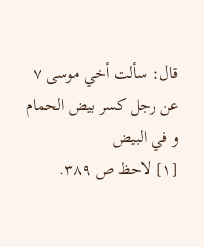قال: سألت أخي موسى ٧ عن رجل كسر بيض الحمام و في البيض
[١] لاحظ ص ٣٨٩.